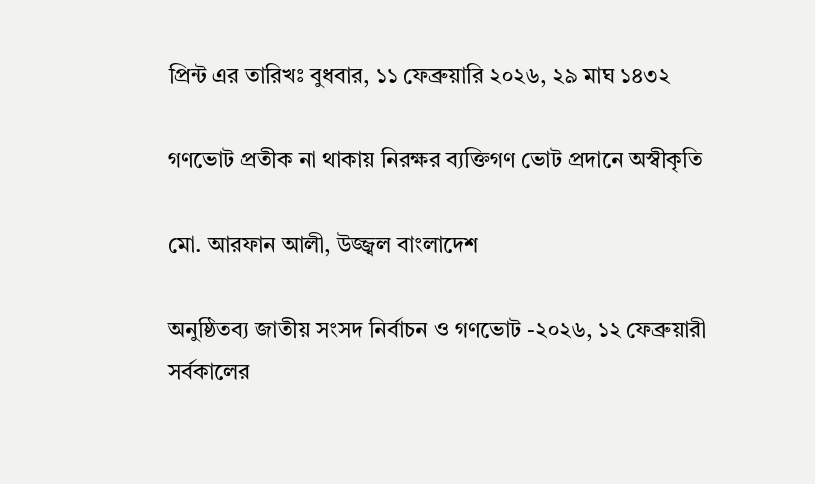প্রিন্ট এর তারিখঃ বুধবার, ১১ ফেব্রুয়ারি ২০২৬, ২৯ মাঘ ১৪৩২

গণভোট প্রতীক না থাকায় নিরক্ষর ব্যক্তিগণ ভোট প্রদানে অস্বীকৃতি

মো. আরফান আলী, উজ্জ্বল বাংলাদেশ

অনুষ্ঠিতব্য জাতীয় সংসদ নির্বাচন ও গণভোট -২০২৬, ১২ ফেব্রুয়ারী সর্বকালের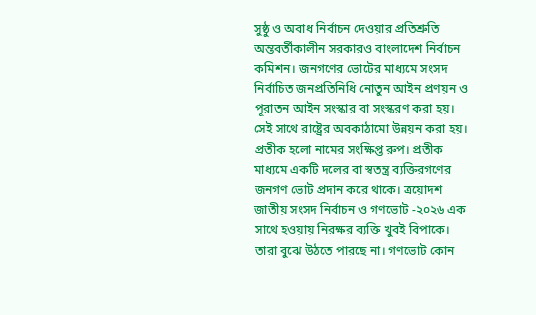সুষ্ঠু ও অবাধ নির্বাচন দেওয়ার প্রতিশ্রুতি অন্তবর্তীকালীন সরকারও বাংলাদেশ নির্বাচন কমিশন। জনগণের ভোটের মাধ্যমে সংসদ নির্বাচিত জনপ্রতিনিধি নোতুন আইন প্রণয়ন ও পূরাতন আইন সংস্কার বা সংস্করণ করা হয়। সেই সাথে রাষ্ট্রের অবকাঠামো উন্নয়ন করা হয়।
প্রতীক হলো নামের সংক্ষিপ্ত রুপ। প্রতীক মাধ্যমে একটি দলের বা স্বতন্ত্র ব্যক্তিরগণের জনগণ ভোট প্রদান করে থাকে। ত্রয়োদশ জাতীয় সংসদ নির্বাচন ও গণভোট -২০২৬ এক সাথে হওয়ায় নিরক্ষর ব্যক্তি খুবই বিপাকে। তারা বুঝে উঠতে পারছে না। গণভোট কোন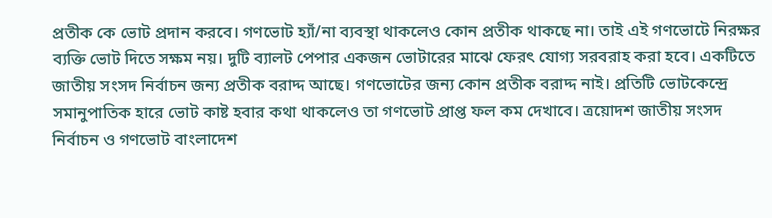প্রতীক কে ভোট প্রদান করবে। গণভোট হ্যাঁ/না ব্যবস্থা থাকলেও কোন প্রতীক থাকছে না। তাই এই গণভোটে নিরক্ষর ব্যক্তি ভোট দিতে সক্ষম নয়। দুটি ব্যালট পেপার একজন ভোটারের মাঝে ফেরৎ যোগ্য সরবরাহ করা হবে। একটিতে জাতীয় সংসদ নির্বাচন জন্য প্রতীক বরাদ্দ আছে। গণভোটের জন্য কোন প্রতীক বরাদ্দ নাই। প্রতিটি ভোটকেন্দ্রে সমানুপাতিক হারে ভোট কাষ্ট হবার কথা থাকলেও তা গণভোট প্রাপ্ত ফল কম দেখাবে। ত্রয়োদশ জাতীয় সংসদ নির্বাচন ও গণভোট বাংলাদেশ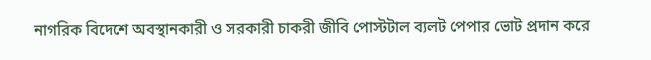নাগরিক বিদেশে অবস্থানকারী ও সরকারী চাকরী জীবি পোস্টটাল ব্যলট পেপার ভোট প্রদান করে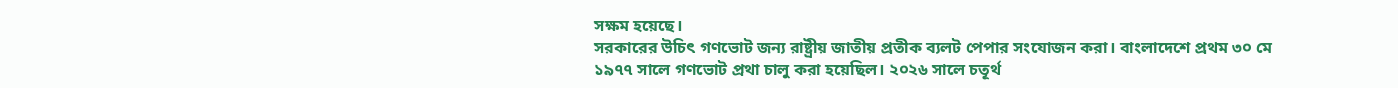সক্ষম হয়েছে।
সরকারের উচিৎ গণভোট জন্য রাষ্ট্রীয় জাতীয় প্রতীক ব্যলট পেপার সংযোজন করা। বাংলাদেশে প্রথম ৩০ মে ১৯৭৭ সালে গণভোট প্রথা চালু করা হয়েছিল। ২০২৬ সালে চতূর্থ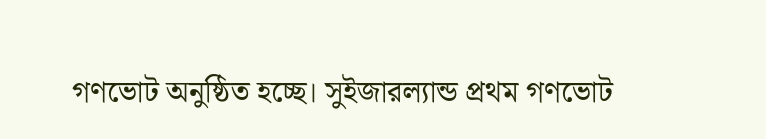গণভোট অনুষ্ঠিত হচ্ছে। সুইজারল্যান্ড প্রথম গণভোট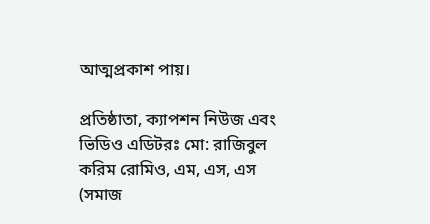আত্মপ্রকাশ পায়।

প্রতিষ্ঠাতা, ক্যাপশন নিউজ এবং ভিডিও এডিটরঃ মো: রাজিবুল করিম রোমিও, এম, এস, এস (সমাজ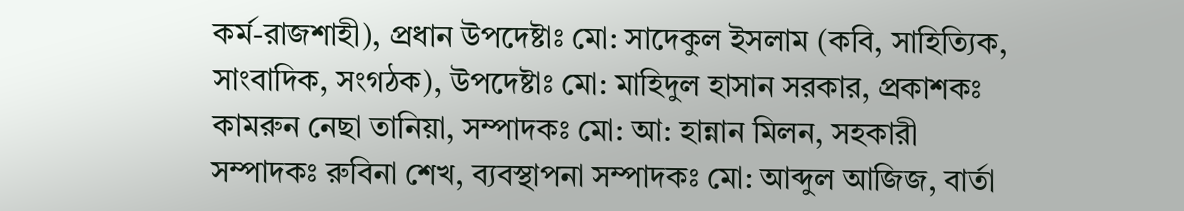কর্ম-রাজশাহী), প্রধান উপদেষ্টাঃ মো: সাদেকুল ইসলাম (কবি, সাহিত্যিক, সাংবাদিক, সংগঠক), উপদেষ্টাঃ মো: মাহিদুল হাসান সরকার, প্রকাশকঃ কামরুন নেছা তানিয়া, সম্পাদকঃ মো: আ: হান্নান মিলন, সহকারী সম্পাদকঃ রুবিনা শেখ, ব্যবস্থাপনা সম্পাদকঃ মো: আব্দুল আজিজ, বার্তা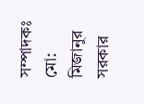সম্পাদকঃ মো: মিজানুর সরকার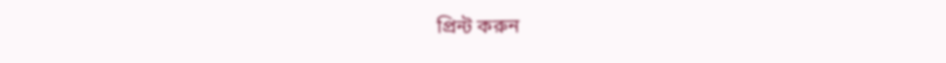প্রিন্ট করুন